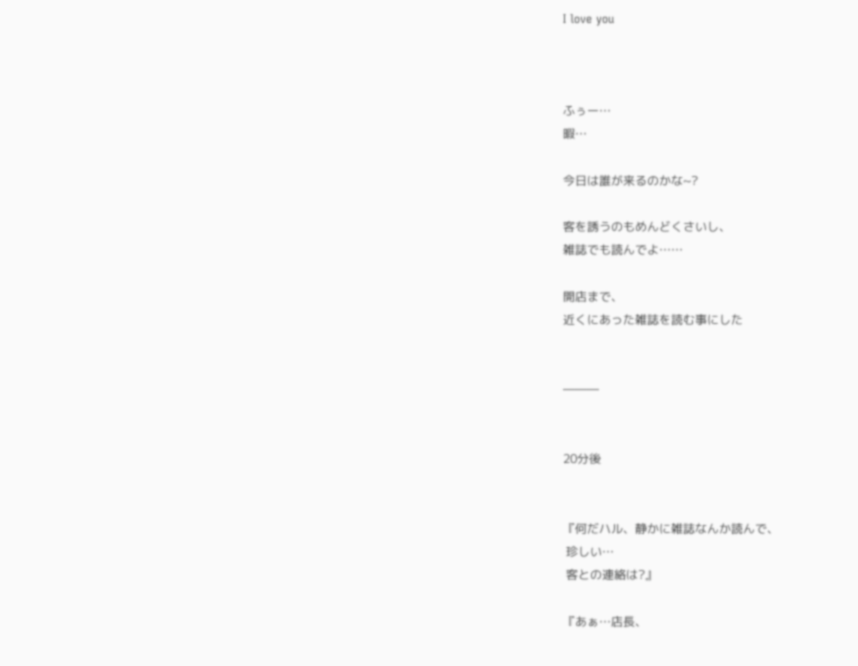I love you



ふぅー…
暇…

今日は誰が来るのかな~?

客を誘うのもめんどくさいし、
雑誌でも読んでよ……

開店まで、
近くにあった雑誌を読む事にした


―――


20分後


『何だハル、静かに雑誌なんか読んで、
 珍しい…
 客との連絡は?』

『あぁ…店長、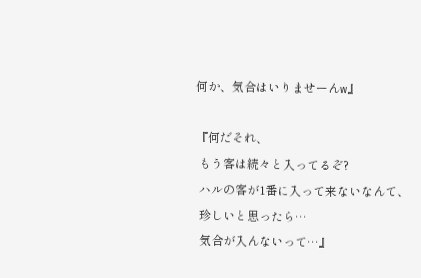何か、気合はいりませーんw』

『何だそれ、
 もう客は続々と入ってるぞ?
 ハルの客が1番に入って来ないなんて、
 珍しいと思ったら…
 気合が入んないって…』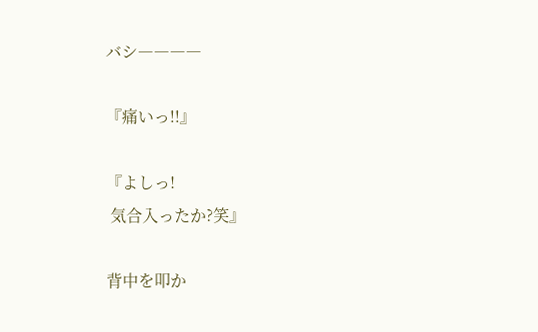バシ――――

『痛いっ!!』

『よしっ!
 気合入ったか?笑』

背中を叩か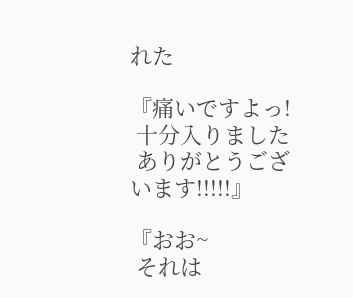れた

『痛いですよっ!
 十分入りました
 ありがとうございます!!!!!』

『おお~
 それは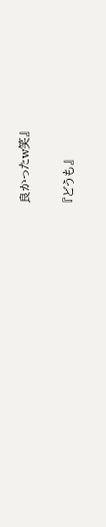良かったw笑』

『どうも』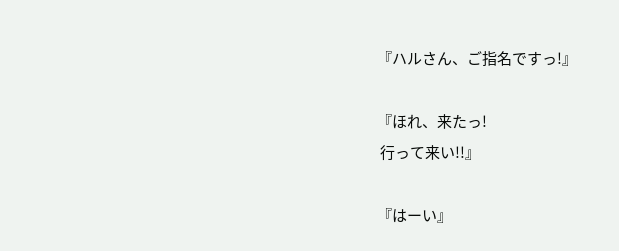『ハルさん、ご指名ですっ!』

『ほれ、来たっ!
 行って来い!!』

『はーい』